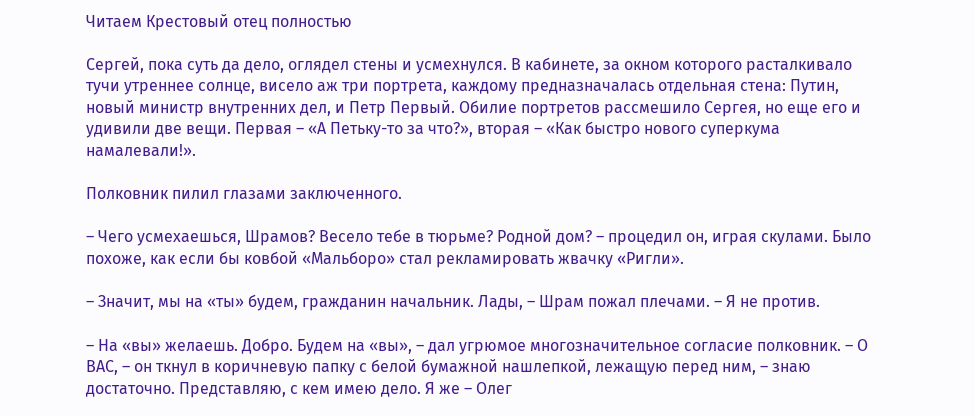Читаем Крестовый отец полностью

Сергей, пока суть да дело, оглядел стены и усмехнулся. В кабинете, за окном которого расталкивало тучи утреннее солнце, висело аж три портрета, каждому предназначалась отдельная стена: Путин, новый министр внутренних дел, и Петр Первый. Обилие портретов рассмешило Сергея, но еще его и удивили две вещи. Первая – «А Петьку-то за что?», вторая – «Как быстро нового суперкума намалевали!».

Полковник пилил глазами заключенного.

– Чего усмехаешься, Шрамов? Весело тебе в тюрьме? Родной дом? – процедил он, играя скулами. Было похоже, как если бы ковбой «Мальборо» стал рекламировать жвачку «Ригли».

– Значит, мы на «ты» будем, гражданин начальник. Лады, – Шрам пожал плечами. – Я не против.

– На «вы» желаешь. Добро. Будем на «вы», – дал угрюмое многозначительное согласие полковник. – О ВАС, – он ткнул в коричневую папку с белой бумажной нашлепкой, лежащую перед ним, – знаю достаточно. Представляю, с кем имею дело. Я же – Олег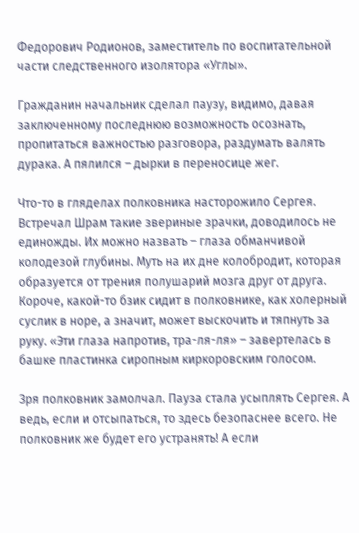Федорович Родионов, заместитель по воспитательной части следственного изолятора «Углы».

Гражданин начальник сделал паузу, видимо, давая заключенному последнюю возможность осознать, пропитаться важностью разговора, раздумать валять дурака. А пялился – дырки в переносице жег.

Что-то в гляделах полковника насторожило Сергея. Встречал Шрам такие звериные зрачки, доводилось не единожды. Их можно назвать – глаза обманчивой колодезой глубины. Муть на их дне колобродит, которая образуется от трения полушарий мозга друг от друга. Короче, какой-то бзик сидит в полковнике, как холерный суслик в норе, а значит, может выскочить и тяпнуть за руку. «Эти глаза напротив, тра-ля-ля» – завертелась в башке пластинка сиропным киркоровским голосом.

Зря полковник замолчал. Пауза стала усыплять Сергея. А ведь, если и отсыпаться, то здесь безопаснее всего. Не полковник же будет его устранять! А если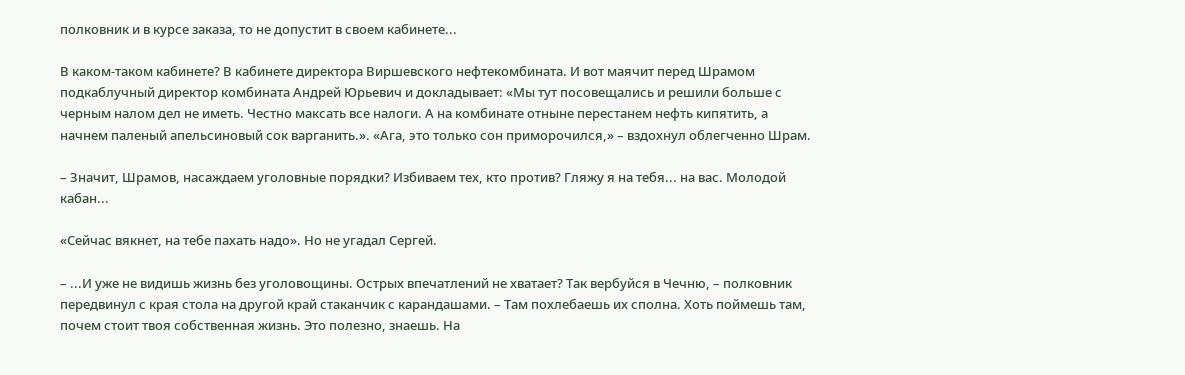полковник и в курсе заказа, то не допустит в своем кабинете...

В каком-таком кабинете? В кабинете директора Виршевского нефтекомбината. И вот маячит перед Шрамом подкаблучный директор комбината Андрей Юрьевич и докладывает: «Мы тут посовещались и решили больше с черным налом дел не иметь. Честно максать все налоги. А на комбинате отныне перестанем нефть кипятить, а начнем паленый апельсиновый сок варганить.». «Ага, это только сон приморочился,» – вздохнул облегченно Шрам.

– Значит, Шрамов, насаждаем уголовные порядки? Избиваем тех, кто против? Гляжу я на тебя... на вас. Молодой кабан...

«Сейчас вякнет, на тебе пахать надо». Но не угадал Сергей.

– ...И уже не видишь жизнь без уголовощины. Острых впечатлений не хватает? Так вербуйся в Чечню, – полковник передвинул с края стола на другой край стаканчик с карандашами. – Там похлебаешь их сполна. Хоть поймешь там, почем стоит твоя собственная жизнь. Это полезно, знаешь. На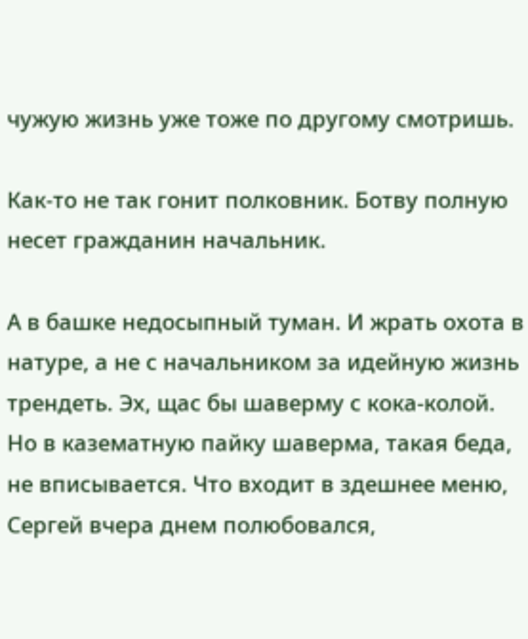чужую жизнь уже тоже по другому смотришь.

Как-то не так гонит полковник. Ботву полную несет гражданин начальник.

А в башке недосыпный туман. И жрать охота в натуре, а не с начальником за идейную жизнь трендеть. Эх, щас бы шаверму с кока-колой. Но в казематную пайку шаверма, такая беда, не вписывается. Что входит в здешнее меню, Сергей вчера днем полюбовался,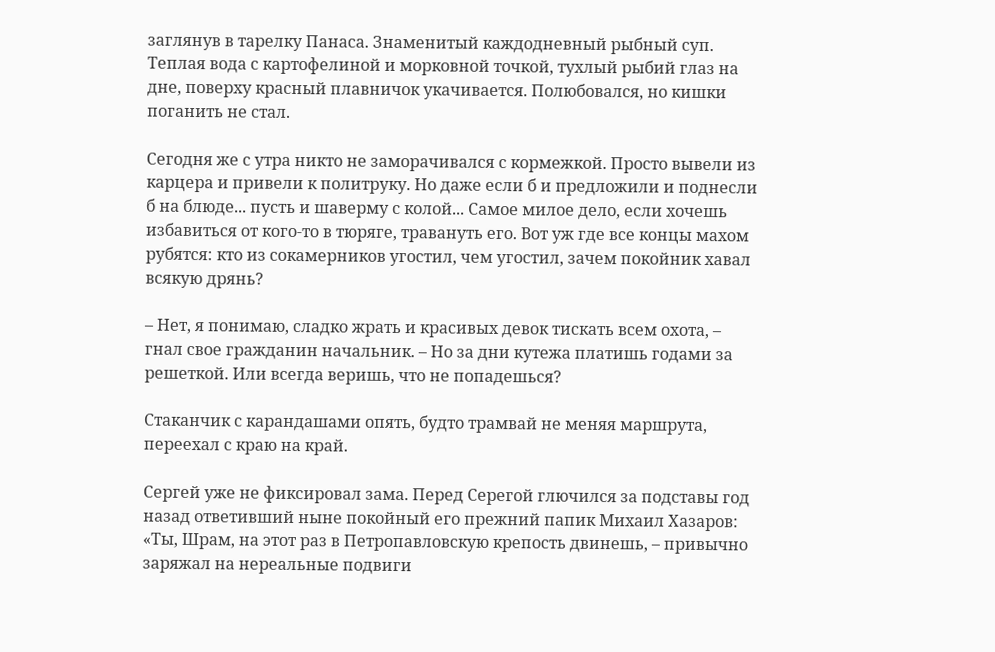заглянув в тарелку Панаса. Знаменитый каждодневный рыбный суп. Теплая вода с картофелиной и морковной точкой, тухлый рыбий глаз на дне, поверху красный плавничок укачивается. Полюбовался, но кишки поганить не стал.

Сегодня же с утра никто не заморачивался с кормежкой. Просто вывели из карцера и привели к политруку. Но даже если б и предложили и поднесли б на блюде... пусть и шаверму с колой... Самое милое дело, если хочешь избавиться от кого-то в тюряге, травануть его. Вот уж где все концы махом рубятся: кто из сокамерников угостил, чем угостил, зачем покойник хавал всякую дрянь?

– Нет, я понимаю, сладко жрать и красивых девок тискать всем охота, – гнал свое гражданин начальник. – Но за дни кутежа платишь годами за решеткой. Или всегда веришь, что не попадешься?

Стаканчик с карандашами опять, будто трамвай не меняя маршрута, переехал с краю на край.

Сергей уже не фиксировал зама. Перед Серегой глючился за подставы год назад ответивший ныне покойный его прежний папик Михаил Хазаров: «Ты, Шрам, на этот раз в Петропавловскую крепость двинешь, – привычно заряжал на нереальные подвиги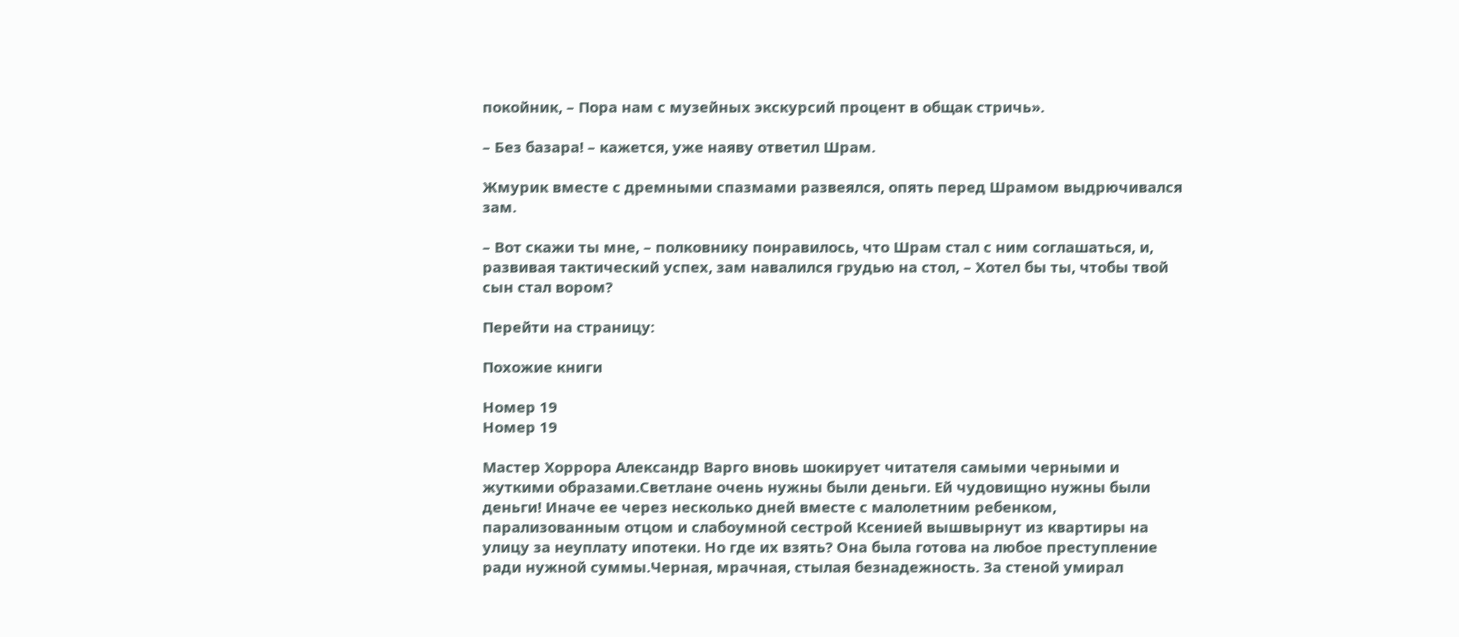покойник, – Пора нам с музейных экскурсий процент в общак стричь».

– Без базара! – кажется, уже наяву ответил Шрам.

Жмурик вместе с дремными спазмами развеялся, опять перед Шрамом выдрючивался зам.

– Вот скажи ты мне, – полковнику понравилось, что Шрам стал с ним соглашаться, и, развивая тактический успех, зам навалился грудью на стол, – Хотел бы ты, чтобы твой сын стал вором?

Перейти на страницу:

Похожие книги

Номер 19
Номер 19

Мастер Хоррора Александр Варго вновь шокирует читателя самыми черными и жуткими образами.Светлане очень нужны были деньги. Ей чудовищно нужны были деньги! Иначе ее через несколько дней вместе с малолетним ребенком, парализованным отцом и слабоумной сестрой Ксенией вышвырнут из квартиры на улицу за неуплату ипотеки. Но где их взять? Она была готова на любое преступление ради нужной суммы.Черная, мрачная, стылая безнадежность. За стеной умирал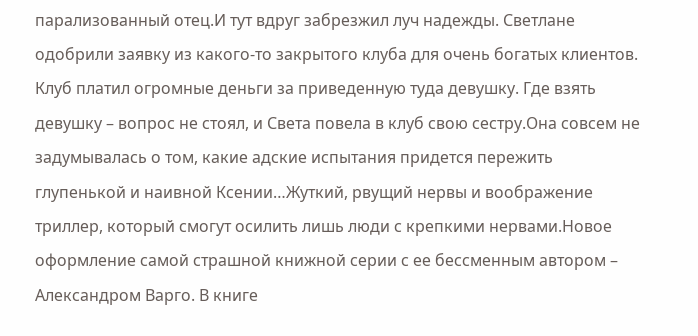парализованный отец.И тут вдруг забрезжил луч надежды. Светлане одобрили заявку из какого-то закрытого клуба для очень богатых клиентов. Клуб платил огромные деньги за приведенную туда девушку. Где взять девушку – вопрос не стоял, и Света повела в клуб свою сестру.Она совсем не задумывалась о том, какие адские испытания придется пережить глупенькой и наивной Ксении…Жуткий, рвущий нервы и воображение триллер, который смогут осилить лишь люди с крепкими нервами.Новое оформление самой страшной книжной серии с ее бессменным автором – Александром Варго. В книге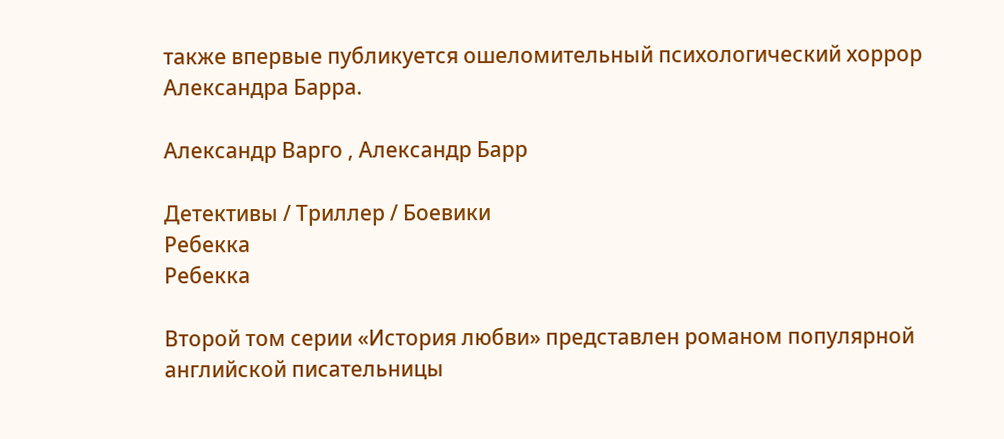также впервые публикуется ошеломительный психологический хоррор Александра Барра.

Александр Варго , Александр Барр

Детективы / Триллер / Боевики
Ребекка
Ребекка

Второй том серии «История любви» представлен романом популярной английской писательницы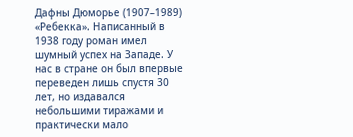Дафны Дюморье (1907–1989) «Ребекка». Написанный в 1938 году роман имел шумный успех на Западе. У нас в стране он был впервые переведен лишь спустя 30 лет, но издавался небольшими тиражами и практически мало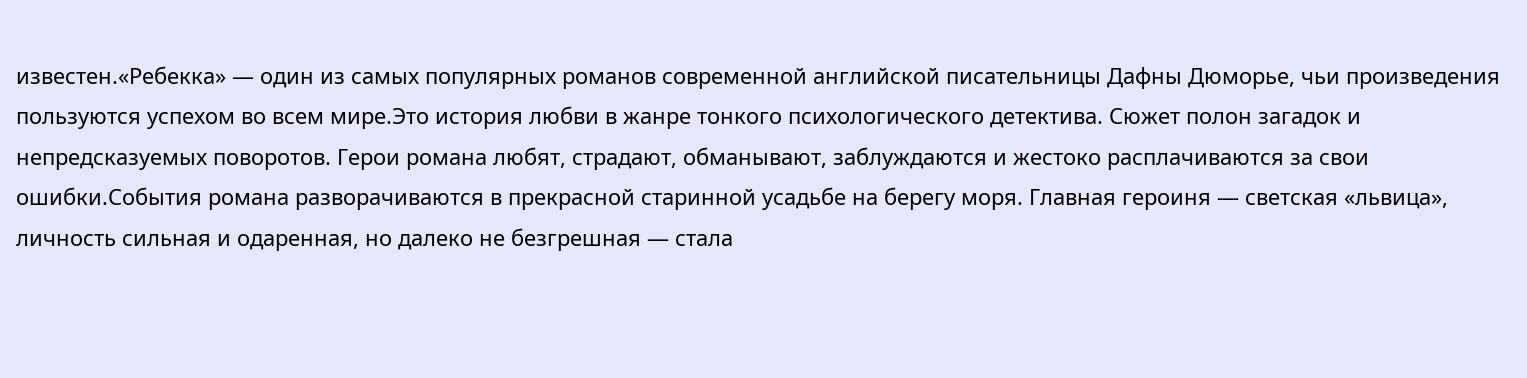известен.«Ребекка» — один из самых популярных романов современной английской писательницы Дафны Дюморье, чьи произведения пользуются успехом во всем мире.Это история любви в жанре тонкого психологического детектива. Сюжет полон загадок и непредсказуемых поворотов. Герои романа любят, страдают, обманывают, заблуждаются и жестоко расплачиваются за свои ошибки.События романа разворачиваются в прекрасной старинной усадьбе на берегу моря. Главная героиня — светская «львица», личность сильная и одаренная, но далеко не безгрешная — стала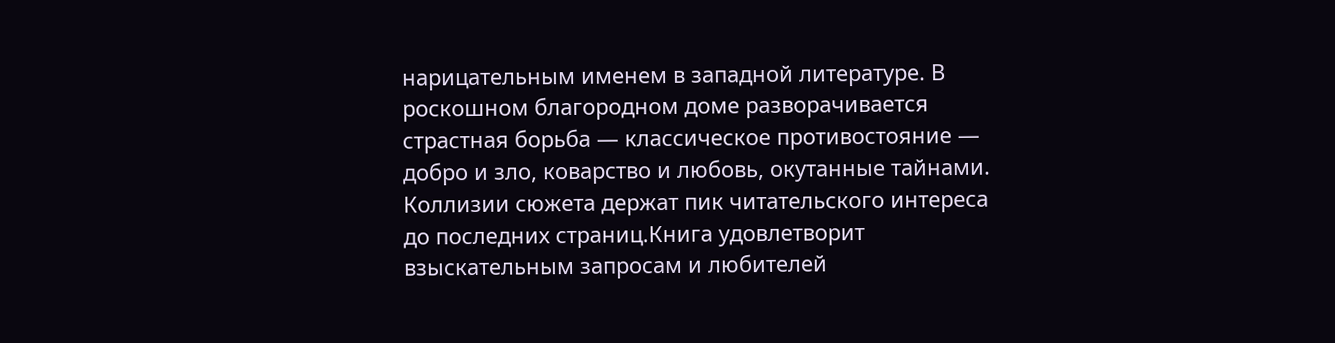нарицательным именем в западной литературе. В роскошном благородном доме разворачивается страстная борьба — классическое противостояние — добро и зло, коварство и любовь, окутанные тайнами. Коллизии сюжета держат пик читательского интереса до последних страниц.Книга удовлетворит взыскательным запросам и любителей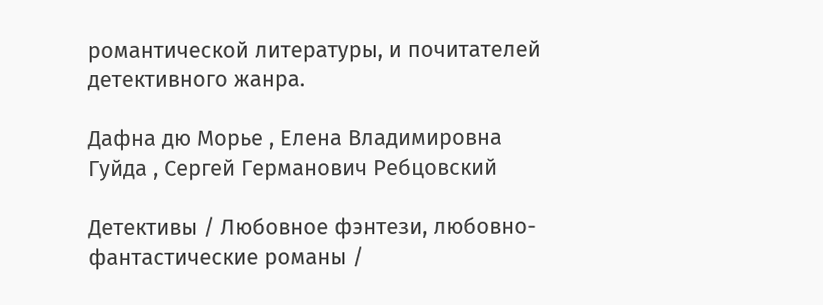романтической литературы, и почитателей детективного жанра.

Дафна дю Морье , Елена Владимировна Гуйда , Сергей Германович Ребцовский

Детективы / Любовное фэнтези, любовно-фантастические романы /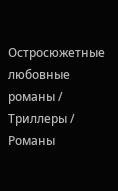Остросюжетные любовные романы / Триллеры / Романы